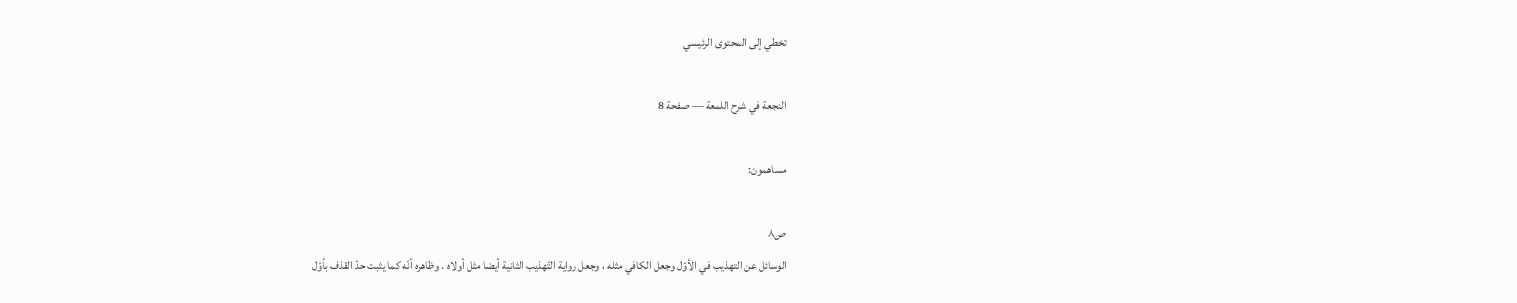تخطي إلى المحتوى الرئيسي

النجعة في شرح اللمعة — صفحة 8

مساهمون:

ص٨
الوسائل عن التهذيب في الأوّل وجعل الكافي مثله ، وجعل رواية التّهذيب الثانية أيضا مثل أولاه . وظاهره أنّه كما يثبت حدّ القذف بأوّل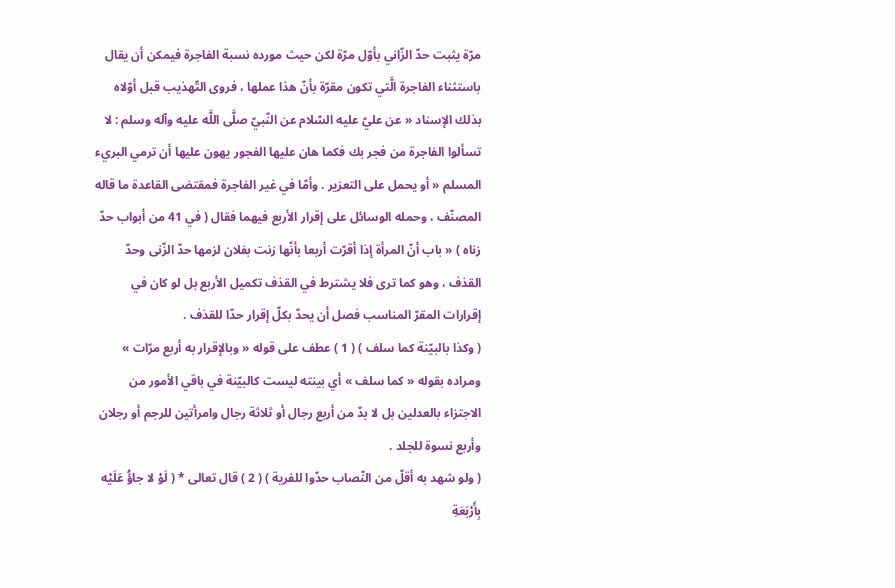مرّة يثبت حدّ الزّاني بأوّل مرّة لكن حيث مورده نسبة الفاجرة فيمكن أن يقال باستثناء الفاجرة الَّتي تكون مقرّة بأنّ هذا عملها ، فروى التّهذيب قبل أوّلاه بذلك الإسناد « عن عليّ عليه السّلام عن النّبيّ صلَّى اللَّه عليه وآله وسلم : لا تسألوا الفاجرة من فجر بك فكما هان عليها الفجور يهون عليها أن ترمي البريء المسلم « أو يحمل على التعزير . وأمّا في غير الفاجرة فمقتضى القاعدة ما قاله المصنّف ، وحمله الوسائل على إقرار الأربع فيهما فقال ( في 41 من أبواب حدّ زناه ) « باب أنّ المرأة إذا أقرّت أربعا بأنّها زنت بفلان لزمها حدّ الزّنى وحدّ القذف ، وهو كما ترى فلا يشترط في القذف تكميل الأربع بل لو كان في إقرارات المقرّ المناسب فصل أن يحدّ بكلّ إقرار حدّا للقذف .
( وكذا بالبيّنة كما سلف ) ( 1 ) عطف على قوله « وبالإقرار به أربع مرّات » ومراده بقوله « كما سلف » أي بينته ليست كالبيّنة في باقي الأمور من الاجتزاء بالعدلين بل لا بدّ من أربع رجال أو ثلاثة رجال وامرأتين للرجم أو رجلان وأربع نسوة للجلد .
( ولو شهد به أقلّ من النّصاب حدّوا للفرية ) ( 2 ) قال تعالى * ( لَوْ لا جاؤُ عَلَيْه بِأَرْبَعَةِ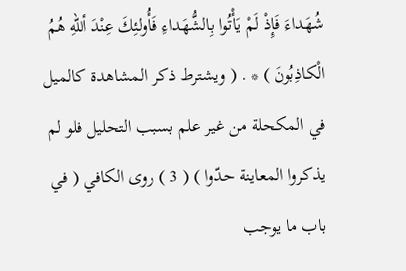شُهَداءَ فَإِذْ لَمْ يَأْتُوا بِالشُّهَداءِ فَأُولئِكَ عِنْدَ أللهِ هُمُ الْكاذِبُونَ ) * . ( ويشترط ذكر المشاهدة كالميل في المكحلة من غير علم بسبب التحليل فلو لم يذكروا المعاينة حدّوا ) ( 3 ) روى الكافي ( في باب ما يوجب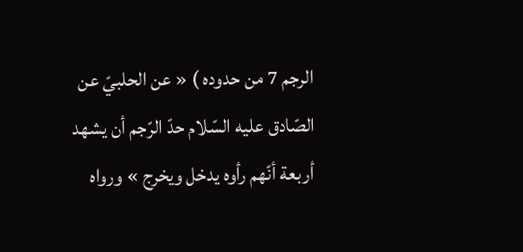الرجم 7 من حدوده ) « عن الحلبيّ عن الصّادق عليه السّلام حدّ الرّجم أن يشهد أربعة أنّهم رأوه يدخل ويخرج » ورواه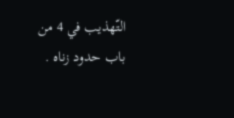التّهذيب في 4 من باب حدود زناه .